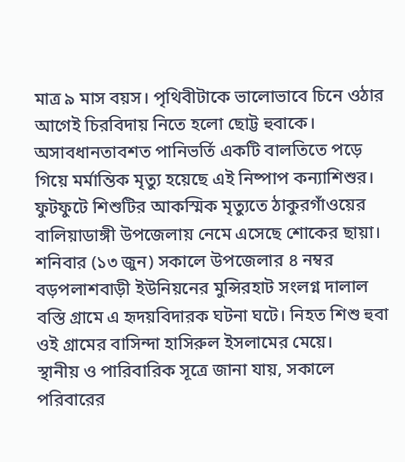মাত্র ৯ মাস বয়স। পৃথিবীটাকে ভালোভাবে চিনে ওঠার আগেই চিরবিদায় নিতে হলো ছোট্ট হুবাকে। অসাবধানতাবশত পানিভর্তি একটি বালতিতে পড়ে গিয়ে মর্মান্তিক মৃত্যু হয়েছে এই নিষ্পাপ কন্যাশিশুর। ফুটফুটে শিশুটির আকস্মিক মৃত্যুতে ঠাকুরগাঁওয়ের বালিয়াডাঙ্গী উপজেলায় নেমে এসেছে শোকের ছায়া।
শনিবার (১৩ জুন) সকালে উপজেলার ৪ নম্বর বড়পলাশবাড়ী ইউনিয়নের মুন্সিরহাট সংলগ্ন দালাল বস্তি গ্রামে এ হৃদয়বিদারক ঘটনা ঘটে। নিহত শিশু হুবা ওই গ্রামের বাসিন্দা হাসিরুল ইসলামের মেয়ে।
স্থানীয় ও পারিবারিক সূত্রে জানা যায়, সকালে পরিবারের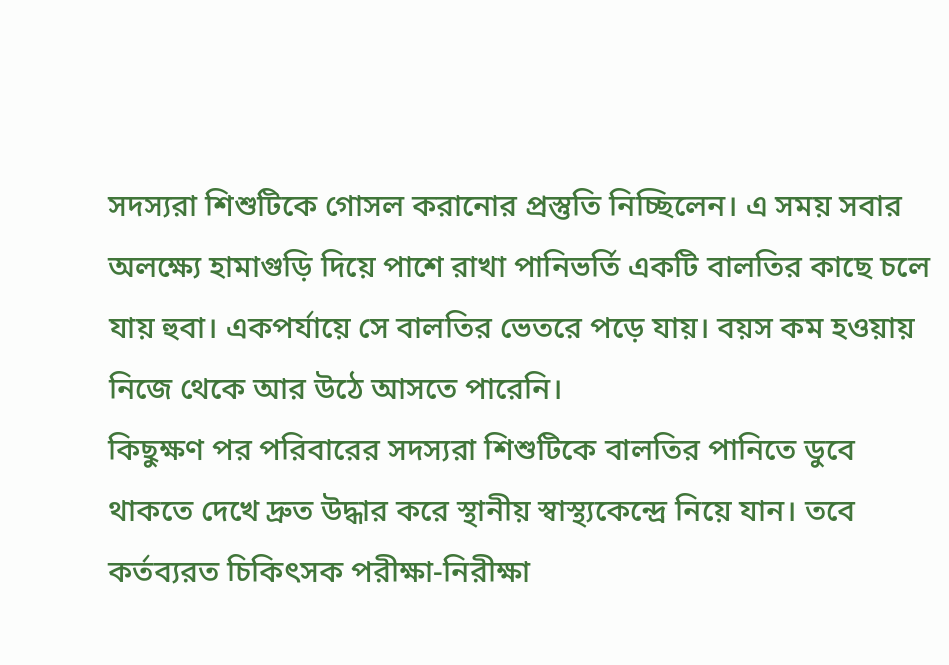সদস্যরা শিশুটিকে গোসল করানোর প্রস্তুতি নিচ্ছিলেন। এ সময় সবার অলক্ষ্যে হামাগুড়ি দিয়ে পাশে রাখা পানিভর্তি একটি বালতির কাছে চলে যায় হুবা। একপর্যায়ে সে বালতির ভেতরে পড়ে যায়। বয়স কম হওয়ায় নিজে থেকে আর উঠে আসতে পারেনি।
কিছুক্ষণ পর পরিবারের সদস্যরা শিশুটিকে বালতির পানিতে ডুবে থাকতে দেখে দ্রুত উদ্ধার করে স্থানীয় স্বাস্থ্যকেন্দ্রে নিয়ে যান। তবে কর্তব্যরত চিকিৎসক পরীক্ষা-নিরীক্ষা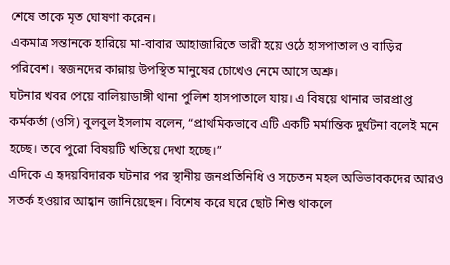শেষে তাকে মৃত ঘোষণা করেন।
একমাত্র সন্তানকে হারিয়ে মা-বাবার আহাজারিতে ভারী হয়ে ওঠে হাসপাতাল ও বাড়ির পরিবেশ। স্বজনদের কান্নায় উপস্থিত মানুষের চোখেও নেমে আসে অশ্রু।
ঘটনার খবর পেয়ে বালিয়াডাঙ্গী থানা পুলিশ হাসপাতালে যায়। এ বিষয়ে থানার ভারপ্রাপ্ত কর্মকর্তা (ওসি) বুলবুল ইসলাম বলেন, “প্রাথমিকভাবে এটি একটি মর্মান্তিক দুর্ঘটনা বলেই মনে হচ্ছে। তবে পুরো বিষয়টি খতিয়ে দেখা হচ্ছে।”
এদিকে এ হৃদয়বিদারক ঘটনার পর স্থানীয় জনপ্রতিনিধি ও সচেতন মহল অভিভাবকদের আরও সতর্ক হওয়ার আহ্বান জানিয়েছেন। বিশেষ করে ঘরে ছোট শিশু থাকলে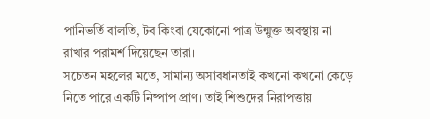পানিভর্তি বালতি, টব কিংবা যেকোনো পাত্র উন্মুক্ত অবস্থায় না রাখার পরামর্শ দিয়েছেন তারা।
সচেতন মহলের মতে, সামান্য অসাবধানতাই কখনো কখনো কেড়ে নিতে পারে একটি নিষ্পাপ প্রাণ। তাই শিশুদের নিরাপত্তায়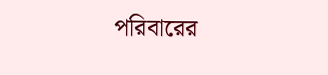পরিবারের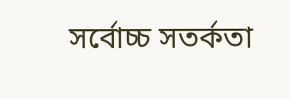সর্বোচ্চ সতর্কতা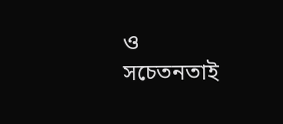ও সচেতনতাই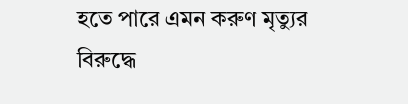হতে পারে এমন করুণ মৃত্যুর বিরুদ্ধে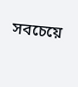সবচেয়ে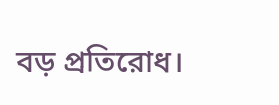বড় প্রতিরোধ।